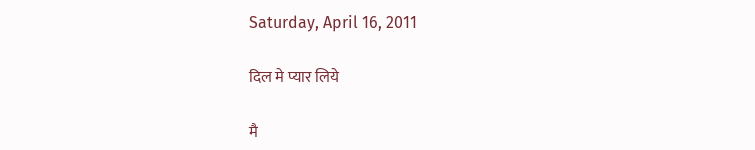Saturday, April 16, 2011

दिल मे प्यार लिये

मै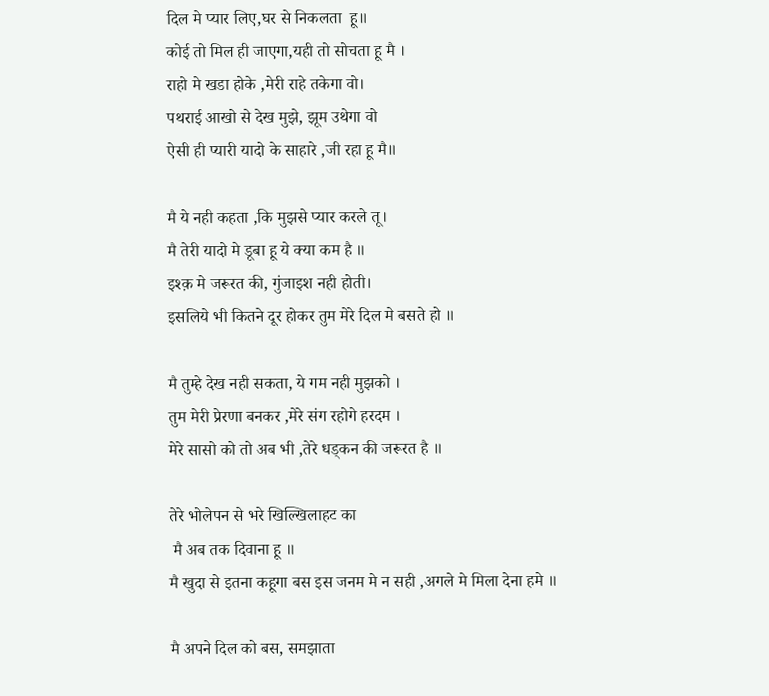दिल मे प्यार लिए,घर से निकलता  हू॥
कोई तो मिल ही जाएगा,यही तो सोचता हू मै ।
राहो मे खडा होके ,मेरी राहे तकेगा वो।
पथराई आखो से देख मुझे, झूम उथेगा वो
ऐसी ही प्यारी यादो के साहारे ,जी रहा हू मै॥

मै ये नही कहता ,कि मुझसे प्यार करले तू।
मै तेरी यादो मे डूबा हू ये क्या कम है ॥
इश्क़ मे जरूरत की, गुंजाइश नही होती।
इसलिये भी कितने दूर होकर तुम मेरे दिल मे बसते हो ॥

मै तुम्हे देख नही सकता, ये गम नही मुझको ।
तुम मेरी प्रेरणा बनकर ,मेरे संग रहोगे हरदम ।
मेरे सासो को तो अब भी ,तेरे धड्कन की जरूरत है ॥

तेरे भोलेपन से भरे खिल्खिलाहट का
 मै अब तक दिवाना हू ॥
मै खुदा से इतना कहूगा बस इस जनम मे न सही ,अगले मे मिला देना हमे ॥

मै अपने दिल को बस, समझाता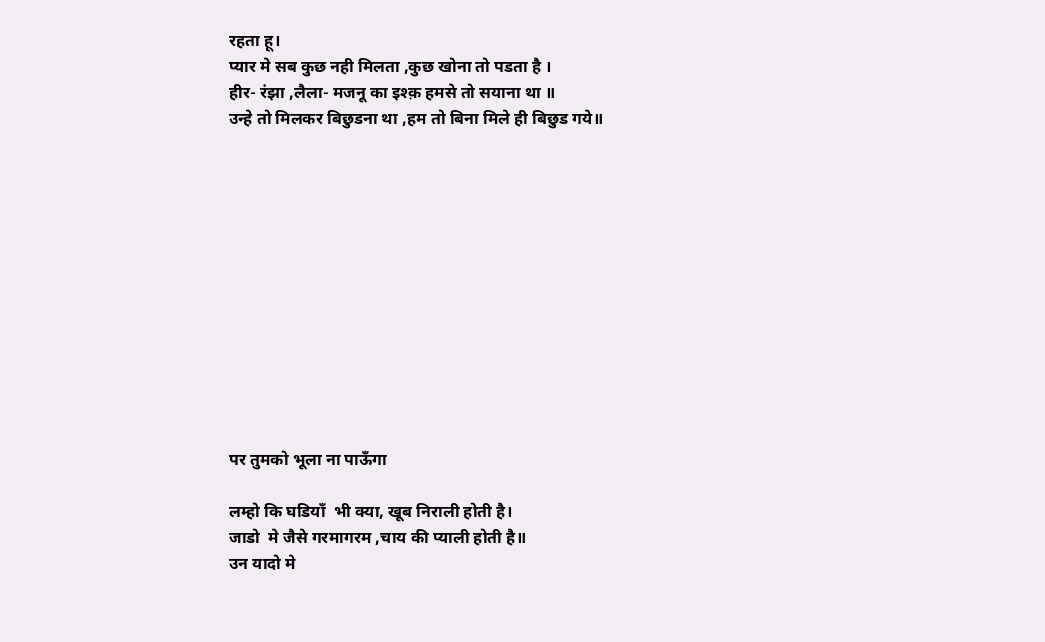रहता हू।
प्यार मे सब कुछ नही मिलता ,कुछ खोना तो पडता है ।
हीर- रंझा ,लैला- मजनू का इश्क़ हमसे तो सयाना था ॥
उन्हे तो मिलकर बिछुडना था ,हम तो बिना मिले ही बिछुड गये॥












पर तुमको भूला ना पाऊँगा

लम्हो कि घडियाँ  भी क्या, खूब निराली होती है।
जाडो  मे जैसे गरमागरम ,चाय की प्याली होती है॥
उन यादो मे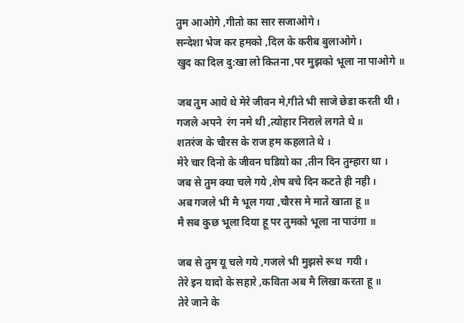तुम आओगे ,गीतो का सार सजाओगे ।
सन्देशा भेज कर हमको ,दिल के करीब बुलाओगे।
खुद का दिल दु:खा लो कितना ,पर मुझको भूला ना पाओगे ॥

जब तुम आये थे मेरे जीवन मे,गीते भी साजे छेडा करती थी ।
गजले अपने  रंग नमे थी ,त्योहार निराले लगते थे ॥
शतरंज के चौरस के राज हम कहलाते थे ।
मेरे चार दिनो के जीवन घडियो का ,तीन दिन तुम्हारा था ।
जब से तुम क्या चले गये ,शेष बचे दिन कटते ही नही ।
अब गजले भी मै भूल गया ,चौरस मे माते खाता हू ॥
मै सब कुछ भूला दिया हू पर तुमको भूला ना पाउंगा ॥

जब से तुम यू चले गये ,गजले भी मुझसे रूथ  गयी।
तेरे इन यादो के सहारे ,कविता अब मै लिखा करता हू ॥
तेरे जाने के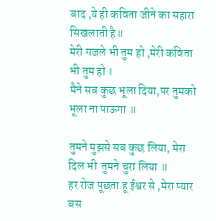बाद ,ये ही कविता जीने का सहारा सिखलाती है॥
मेरी गजले भी तुम हो ,मेरी कविता भी तुम हो ।
मैने सब कुछ भूला दिया,पर तुमको भूला ना पाऊगा ॥

तुमने मुझसे सब कुछ लिया, मेरा दिल भी  तुमने चुरा लिया ॥
हर रोज पूछता हू ईश्वर से ,मेरा प्यार बस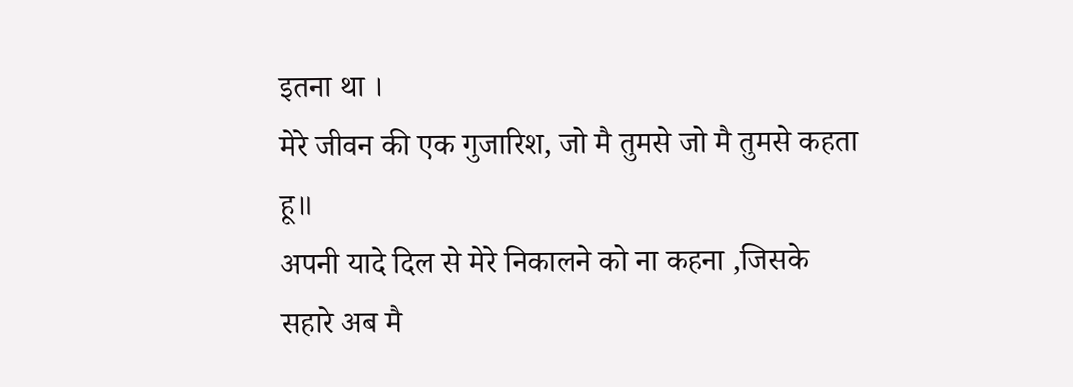इतना था ।
मेरे जीवन की एक गुजारिश, जो मै तुमसे जो मै तुमसे कहता हू॥
अपनी यादे दिल से मेरे निकालने को ना कहना ,जिसके सहारे अब मै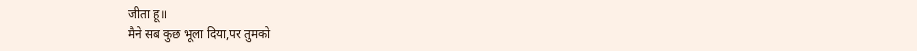जीता हू॥
मैने सब कुछ भूला दिया,पर तुमको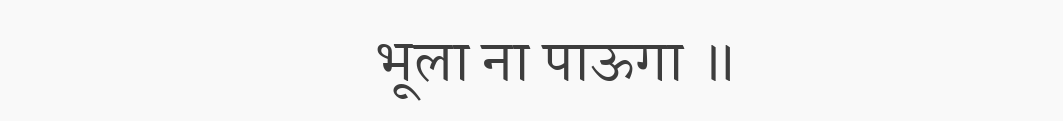भूला ना पाऊगा ॥